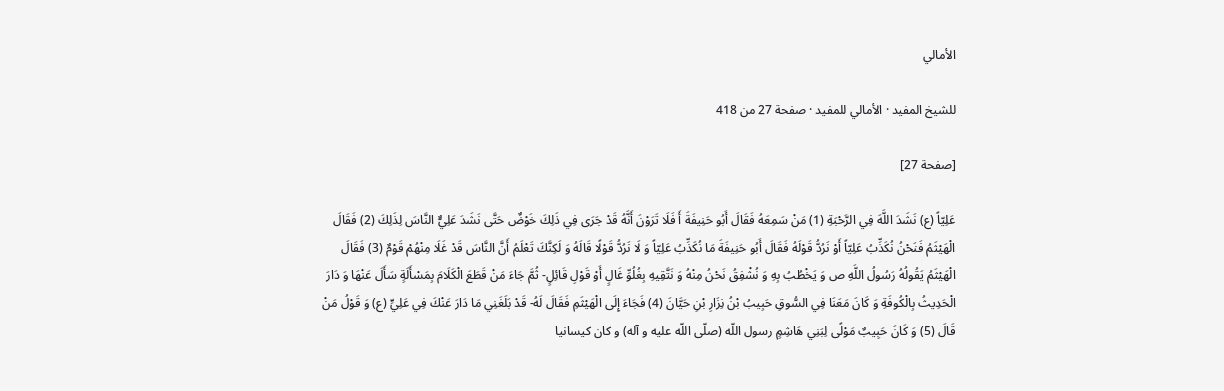الأمالي

للشيخ المفيد · الأمالي للمفيد · صفحة 27 من 418

[صفحة 27]

عَلِيّاً (ع) نَشَدَ اللَّهَ فِي الرَّحْبَةِ (1) مَنْ سَمِعَهُ فَقَالَ أَبُو حَنِيفَةَ أَ فَلَا تَرَوْنَ أَنَّهُ قَدْ جَرَى فِي ذَلِكَ خَوْضٌ حَتَّى نَشَدَ عَلِيٌّ النَّاسَ لِذَلِكَ (2) فَقَالَ الْهَيْثَمُ فَنَحْنُ نُكَذِّبُ عَلِيّاً أَوْ نَرُدُّ قَوْلَهُ فَقَالَ أَبُو حَنِيفَةَ مَا نُكَذِّبُ عَلِيّاً وَ لَا نَرُدُّ قَوْلًا قَالَهُ وَ لَكِنَّكَ تَعْلَمُ أَنَّ النَّاسَ قَدْ غَلَا مِنْهُمْ قَوْمٌ (3) فَقَالَ الْهَيْثَمُ يَقُولُهُ رَسُولُ اللَّهِ ص وَ يَخْطُبُ بِهِ وَ نُشْفِقُ نَحْنُ مِنْهُ وَ نَتَّقِيهِ بِغُلُوِّ غَالٍ أَوْ قَوْلِ قَائِلٍ- ثُمَّ جَاءَ مَنْ قَطَعَ الْكَلَامَ بِمَسْأَلَةٍ سَأَلَ عَنْهَا وَ دَارَ الْحَدِيثُ بِالْكُوفَةِ وَ كَانَ مَعَنَا فِي السُّوقِ حَبِيبُ بْنُ نِزَارِ بْنِ حَيَّانَ (4) فَجَاءَ إِلَى الْهَيْثَمِ فَقَالَ لَهُ- قَدْ بَلَغَنِي مَا دَارَ عَنْكَ فِي عَلِيٍّ (ع) وَ قَوْلُ مَنْ قَالَ (5) وَ كَانَ حَبِيبٌ مَوْلًى لِبَنِي هَاشِمٍ رسول اللّه (صلّى اللّه عليه و آله) و كان كيسانيا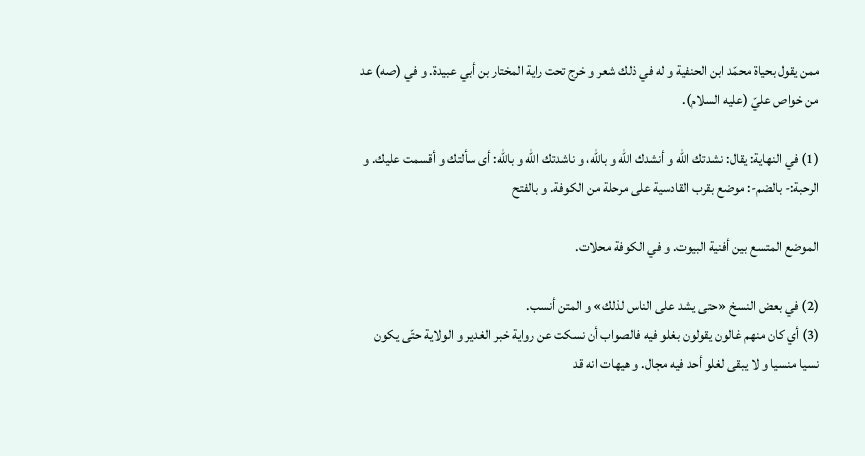ممن يقول بحياة محمّد ابن الحنفية و له في ذلك شعر و خرج تحت راية المختار بن أبي عبيدة. و في (صه) عد من خواص عليّ (عليه السلام).

(1) في النهاية: يقال: نشدتك اللّه و أنشدك اللّه و باللّه، و ناشدتك اللّه و باللّه: أى سألتك و أقسمت عليك. و الرحبة:- بالضم-: موضع بقرب القادسية على مرحلة من الكوفة. و بالفتح

الموضع المتسع بين أفنية البيوت. و في الكوفة محلات.

(2) في بعض النسخ «حتى يشد على الناس لذلك» و المتن أنسب.
(3) أي كان منهم غالون يقولون بغلو فيه فالصواب أن نسكت عن رواية خبر الغدير و الولاية حتّى يكون نسيا منسيا و لا يبقى لغلو أحد فيه مجال. و هيهات انه قد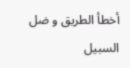أخطأ الطريق و ضل السبيل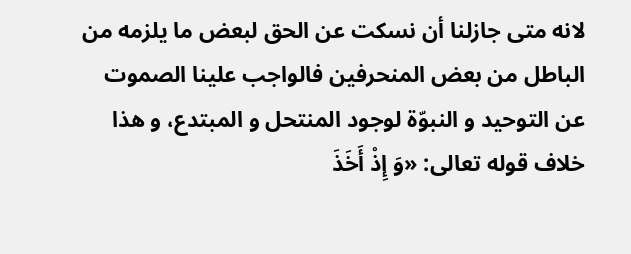لانه متى جازلنا أن نسكت عن الحق لبعض ما يلزمه من الباطل من بعض المنحرفين فالواجب علينا الصموت عن التوحيد و النبوّة لوجود المنتحل و المبتدع، و هذا خلاف قوله تعالى: «وَ إِذْ أَخَذَ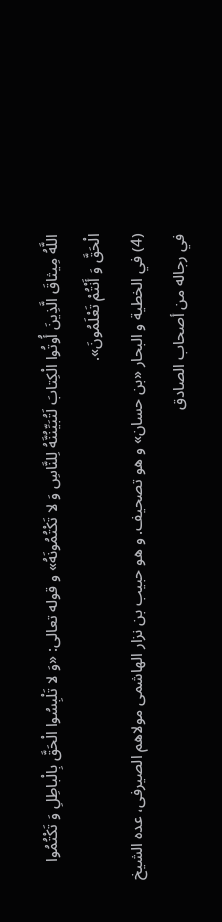اللَّهُ مِيثاقَ الَّذِينَ أُوتُوا الْكِتابَ لَتُبَيِّنُنَّهُ لِلنَّاسِ وَ لا تَكْتُمُونَهُ» و قوله تعالى: «وَ لا تَلْبِسُوا الْحَقَّ بِالْباطِلِ وَ تَكْتُمُوا الْحَقَّ وَ أَنْتُمْ تَعْلَمُونَ».
(4) في الخطية و البحار «بن حسان» و هو تصحيف. و هو حبيب بن نزار الهاشمى مولاهم الصيرفى، عده الشيخ في رجاله من أصحاب الصادق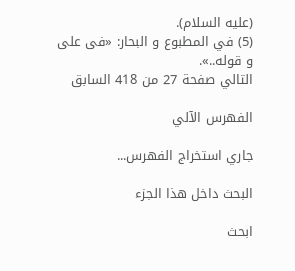(عليه السلام).
(5) في المطبوع و البحار: «فى على و قوله..».
التالي صفحة 27 من 418 السابق

الفهرس الآلي

جاري استخراج الفهرس...

البحث داخل هذا الجزء

ابحث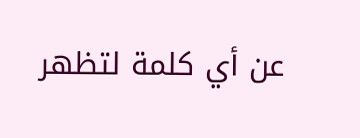عن أي كلمة لتظهر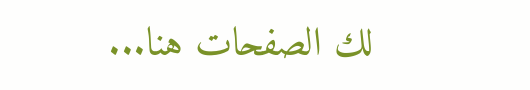لك الصفحات هنا...